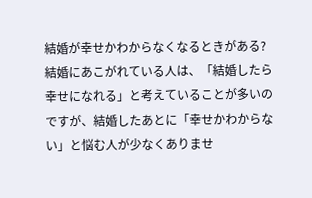結婚が幸せかわからなくなるときがある?
結婚にあこがれている人は、「結婚したら幸せになれる」と考えていることが多いのですが、結婚したあとに「幸せかわからない」と悩む人が少なくありませ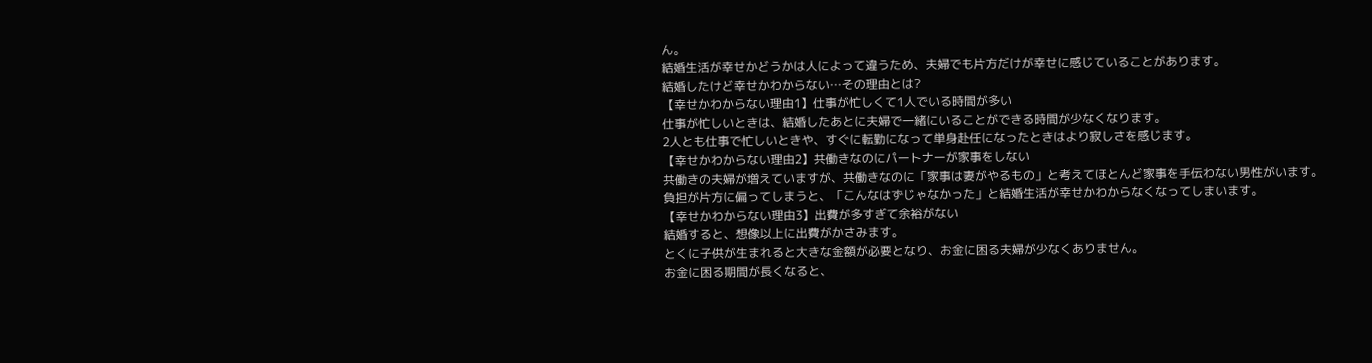ん。
結婚生活が幸せかどうかは人によって違うため、夫婦でも片方だけが幸せに感じていることがあります。
結婚したけど幸せかわからない…その理由とは?
【幸せかわからない理由1】仕事が忙しくて1人でいる時間が多い
仕事が忙しいときは、結婚したあとに夫婦で一緒にいることができる時間が少なくなります。
2人とも仕事で忙しいときや、すぐに転勤になって単身赴任になったときはより寂しさを感じます。
【幸せかわからない理由2】共働きなのにパートナーが家事をしない
共働きの夫婦が増えていますが、共働きなのに「家事は妻がやるもの」と考えてほとんど家事を手伝わない男性がいます。
負担が片方に偏ってしまうと、「こんなはずじゃなかった」と結婚生活が幸せかわからなくなってしまいます。
【幸せかわからない理由3】出費が多すぎて余裕がない
結婚すると、想像以上に出費がかさみます。
とくに子供が生まれると大きな金額が必要となり、お金に困る夫婦が少なくありません。
お金に困る期間が長くなると、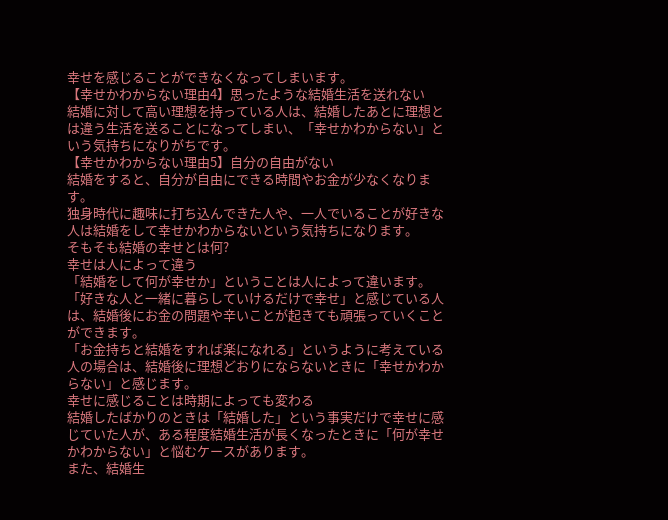幸せを感じることができなくなってしまいます。
【幸せかわからない理由4】思ったような結婚生活を送れない
結婚に対して高い理想を持っている人は、結婚したあとに理想とは違う生活を送ることになってしまい、「幸せかわからない」という気持ちになりがちです。
【幸せかわからない理由5】自分の自由がない
結婚をすると、自分が自由にできる時間やお金が少なくなります。
独身時代に趣味に打ち込んできた人や、一人でいることが好きな人は結婚をして幸せかわからないという気持ちになります。
そもそも結婚の幸せとは何?
幸せは人によって違う
「結婚をして何が幸せか」ということは人によって違います。
「好きな人と一緒に暮らしていけるだけで幸せ」と感じている人は、結婚後にお金の問題や辛いことが起きても頑張っていくことができます。
「お金持ちと結婚をすれば楽になれる」というように考えている人の場合は、結婚後に理想どおりにならないときに「幸せかわからない」と感じます。
幸せに感じることは時期によっても変わる
結婚したばかりのときは「結婚した」という事実だけで幸せに感じていた人が、ある程度結婚生活が長くなったときに「何が幸せかわからない」と悩むケースがあります。
また、結婚生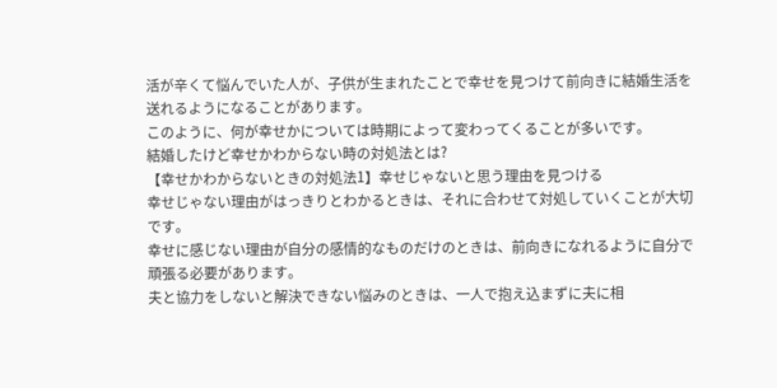活が辛くて悩んでいた人が、子供が生まれたことで幸せを見つけて前向きに結婚生活を送れるようになることがあります。
このように、何が幸せかについては時期によって変わってくることが多いです。
結婚したけど幸せかわからない時の対処法とは?
【幸せかわからないときの対処法1】幸せじゃないと思う理由を見つける
幸せじゃない理由がはっきりとわかるときは、それに合わせて対処していくことが大切です。
幸せに感じない理由が自分の感情的なものだけのときは、前向きになれるように自分で頑張る必要があります。
夫と協力をしないと解決できない悩みのときは、一人で抱え込まずに夫に相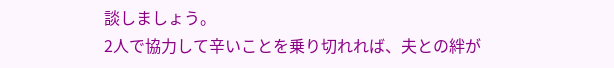談しましょう。
2人で協力して辛いことを乗り切れれば、夫との絆が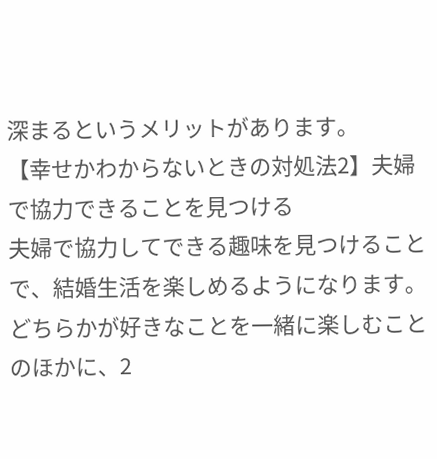深まるというメリットがあります。
【幸せかわからないときの対処法2】夫婦で協力できることを見つける
夫婦で協力してできる趣味を見つけることで、結婚生活を楽しめるようになります。
どちらかが好きなことを一緒に楽しむことのほかに、2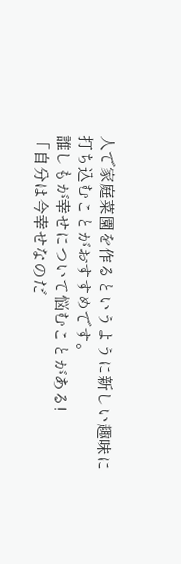人で家庭菜園を作るというように新しい趣味に打ち込むことがおすすめです。
誰しもが幸せについて悩むことがある!
「自分は今幸せなのだ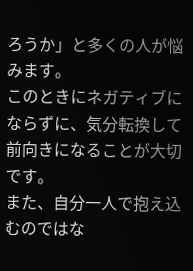ろうか」と多くの人が悩みます。
このときにネガティブにならずに、気分転換して前向きになることが大切です。
また、自分一人で抱え込むのではな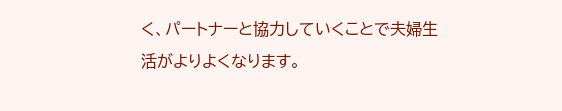く、パートナーと協力していくことで夫婦生活がよりよくなります。